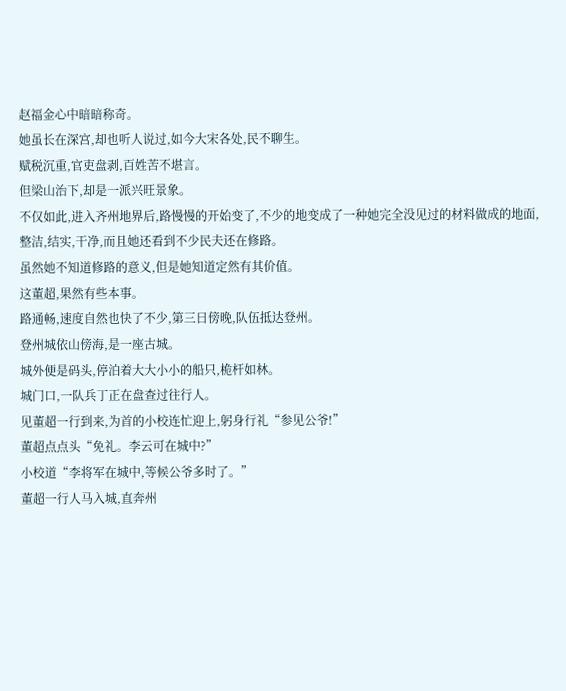赵福金心中暗暗称奇。
她虽长在深宫,却也听人说过,如今大宋各处,民不聊生。
赋税沉重,官吏盘剥,百姓苦不堪言。
但梁山治下,却是一派兴旺景象。
不仅如此,进入齐州地界后,路慢慢的开始变了,不少的地变成了一种她完全没见过的材料做成的地面,整洁,结实,干净,而且她还看到不少民夫还在修路。
虽然她不知道修路的意义,但是她知道定然有其价值。
这董超,果然有些本事。
路通畅,速度自然也快了不少,第三日傍晚,队伍抵达登州。
登州城依山傍海,是一座古城。
城外便是码头,停泊着大大小小的船只,桅杆如林。
城门口,一队兵丁正在盘查过往行人。
见董超一行到来,为首的小校连忙迎上,躬身行礼“参见公爷!”
董超点点头“免礼。李云可在城中?”
小校道“李将军在城中,等候公爷多时了。”
董超一行人马入城,直奔州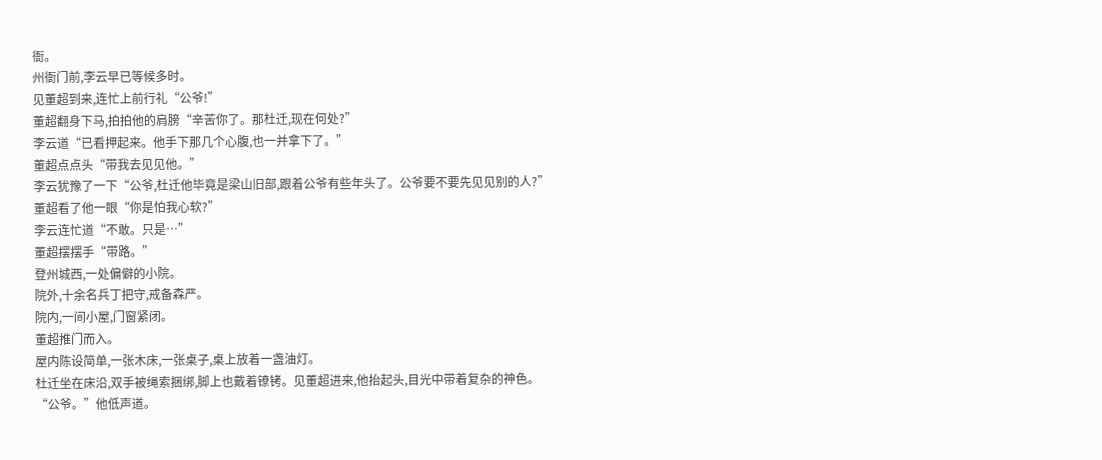衙。
州衙门前,李云早已等候多时。
见董超到来,连忙上前行礼“公爷!”
董超翻身下马,拍拍他的肩膀“辛苦你了。那杜迁,现在何处?”
李云道“已看押起来。他手下那几个心腹,也一并拿下了。”
董超点点头“带我去见见他。”
李云犹豫了一下“公爷,杜迁他毕竟是梁山旧部,跟着公爷有些年头了。公爷要不要先见见别的人?”
董超看了他一眼“你是怕我心软?”
李云连忙道“不敢。只是…”
董超摆摆手“带路。”
登州城西,一处偏僻的小院。
院外,十余名兵丁把守,戒备森严。
院内,一间小屋,门窗紧闭。
董超推门而入。
屋内陈设简单,一张木床,一张桌子,桌上放着一盏油灯。
杜迁坐在床沿,双手被绳索捆绑,脚上也戴着镣铐。见董超进来,他抬起头,目光中带着复杂的神色。
“公爷。”他低声道。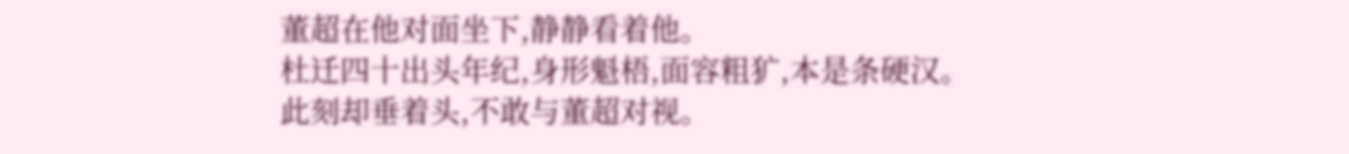董超在他对面坐下,静静看着他。
杜迁四十出头年纪,身形魁梧,面容粗犷,本是条硬汉。
此刻却垂着头,不敢与董超对视。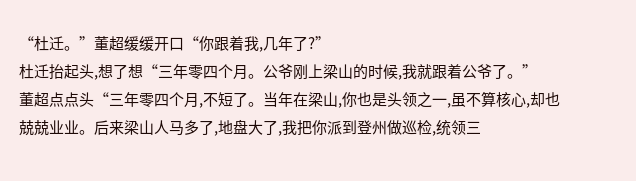“杜迁。”董超缓缓开口“你跟着我,几年了?”
杜迁抬起头,想了想“三年零四个月。公爷刚上梁山的时候,我就跟着公爷了。”
董超点点头“三年零四个月,不短了。当年在梁山,你也是头领之一,虽不算核心,却也兢兢业业。后来梁山人马多了,地盘大了,我把你派到登州做巡检,统领三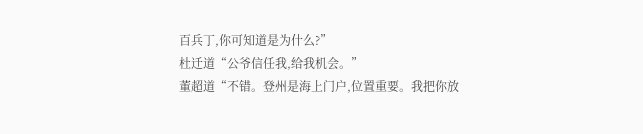百兵丁,你可知道是为什么?”
杜迁道“公爷信任我,给我机会。”
董超道“不错。登州是海上门户,位置重要。我把你放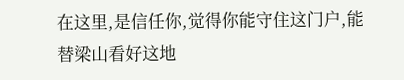在这里,是信任你,觉得你能守住这门户,能替梁山看好这地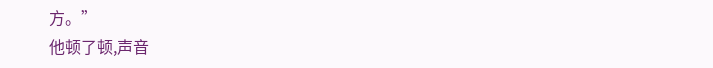方。”
他顿了顿,声音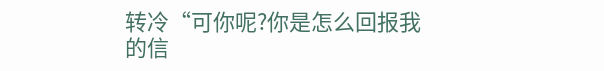转冷“可你呢?你是怎么回报我的信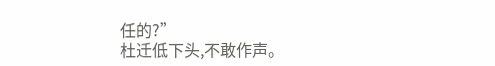任的?”
杜迁低下头,不敢作声。